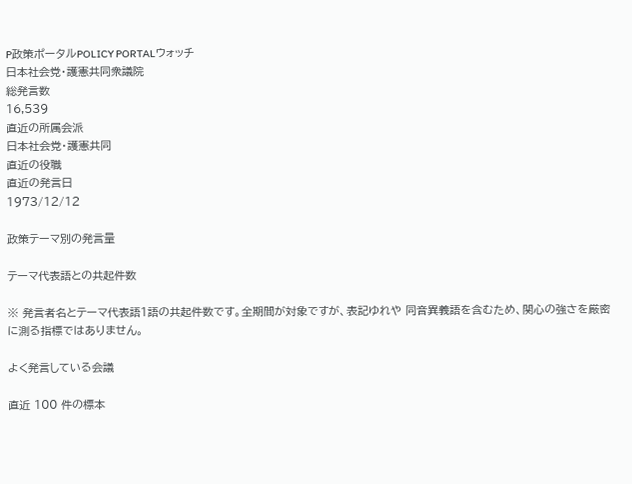P政策ポータルPOLICY PORTALウォッチ
日本社会党・護憲共同衆議院
総発言数
16,539
直近の所属会派
日本社会党・護憲共同
直近の役職
直近の発言日
1973/12/12

政策テーマ別の発言量

テーマ代表語との共起件数

※ 発言者名とテーマ代表語1語の共起件数です。全期間が対象ですが、表記ゆれや 同音異義語を含むため、関心の強さを厳密に測る指標ではありません。

よく発言している会議

直近 100 件の標本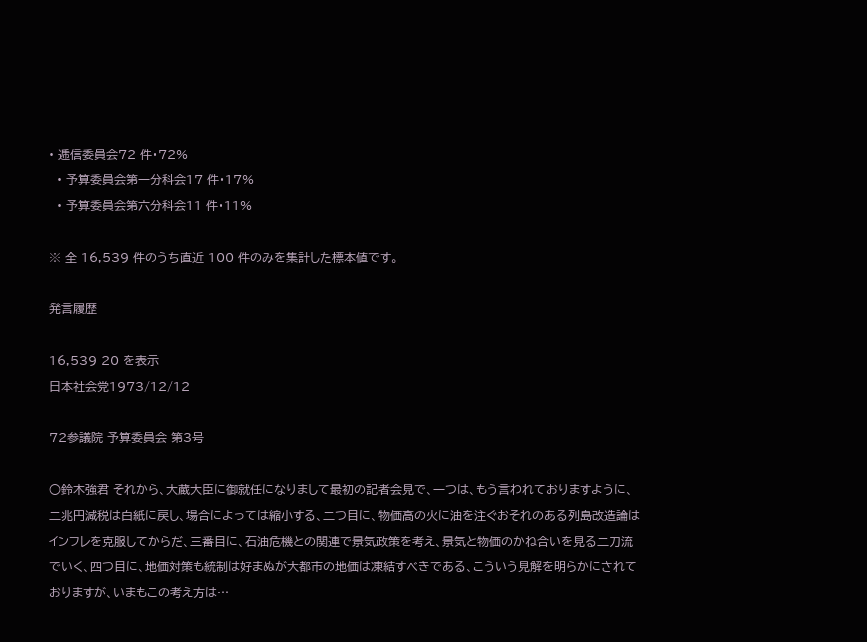• 逓信委員会72 件・72%
  • 予算委員会第一分科会17 件・17%
  • 予算委員会第六分科会11 件・11%

※ 全 16,539 件のうち直近 100 件のみを集計した標本値です。

発言履歴

16,539 20 を表示
日本社会党1973/12/12

72参議院 予算委員会 第3号

○鈴木強君 それから、大蔵大臣に御就任になりまして最初の記者会見で、一つは、もう言われておりますように、二兆円減税は白紙に戻し、場合によっては縮小する、二つ目に、物価高の火に油を注ぐおそれのある列島改造論はインフレを克服してからだ、三番目に、石油危機との関連で景気政策を考え、景気と物価のかね合いを見る二刀流でいく、四つ目に、地価対策も統制は好まぬが大都市の地価は凍結すべきである、こういう見解を明らかにされておりますが、いまもこの考え方は…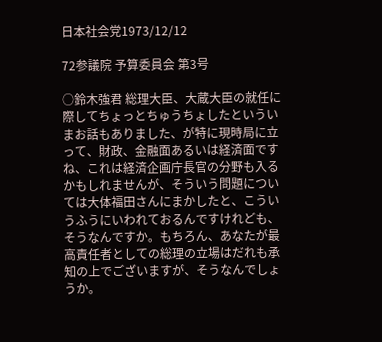日本社会党1973/12/12

72参議院 予算委員会 第3号

○鈴木強君 総理大臣、大蔵大臣の就任に際してちょっとちゅうちょしたといういまお話もありました、が特に現時局に立って、財政、金融面あるいは経済面ですね、これは経済企画庁長官の分野も入るかもしれませんが、そういう問題については大体福田さんにまかしたと、こういうふうにいわれておるんですけれども、そうなんですか。もちろん、あなたが最高責任者としての総理の立場はだれも承知の上でございますが、そうなんでしょうか。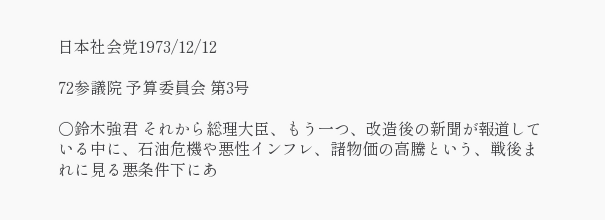日本社会党1973/12/12

72参議院 予算委員会 第3号

○鈴木強君 それから総理大臣、もう一つ、改造後の新聞が報道している中に、石油危機や悪性インフレ、諸物価の高騰という、戦後まれに見る悪条件下にあ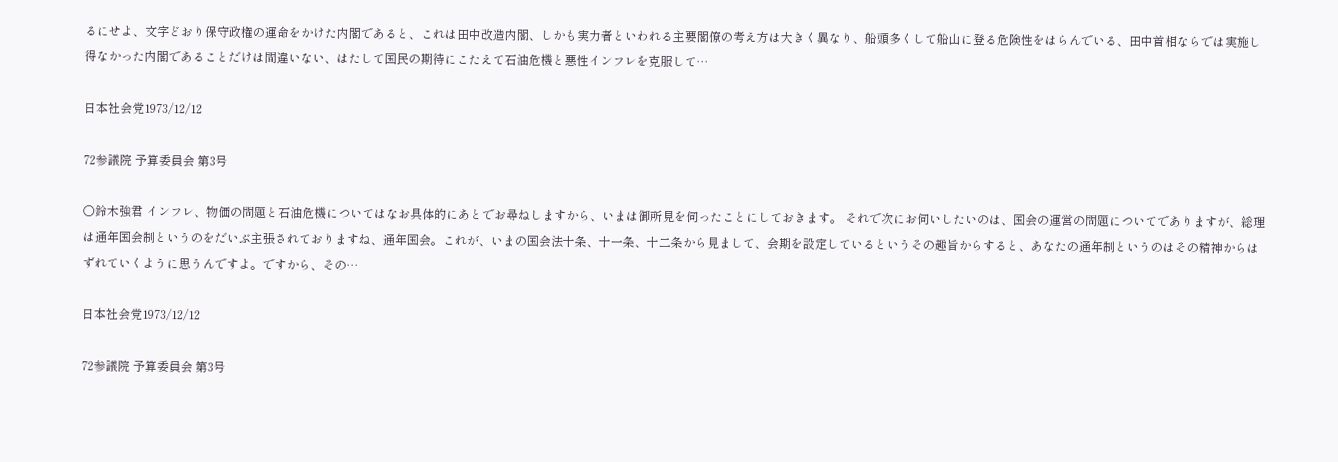るにせよ、文字どおり保守政権の運命をかけた内閣であると、これは田中改造内閣、しかも実力者といわれる主要閣僚の考え方は大きく異なり、船頭多くして船山に登る危険性をはらんでいる、田中首相ならでは実施し得なかった内閣であることだけは間違いない、はたして国民の期待にこたえて石油危機と悪性インフレを克服して…

日本社会党1973/12/12

72参議院 予算委員会 第3号

○鈴木強君 インフレ、物価の問題と石油危機についてはなお具体的にあとでお尋ねしますから、いまは御所見を伺ったことにしておきます。 それで次にお伺いしたいのは、国会の運営の問題についてでありますが、総理は通年国会制というのをだいぶ主張されておりますね、通年国会。これが、いまの国会法十条、十一条、十二条から見まして、会期を設定しているというその趣旨からすると、あなたの通年制というのはその精神からはずれていくように思うんですよ。ですから、その…

日本社会党1973/12/12

72参議院 予算委員会 第3号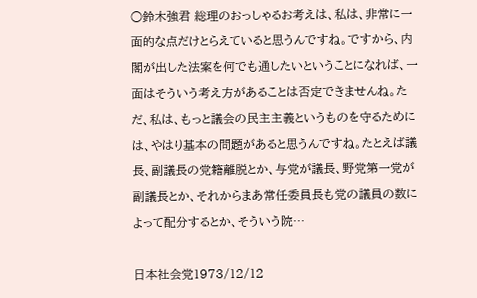○鈴木強君 総理のおっしゃるお考えは、私は、非常に一面的な点だけとらえていると思うんですね。ですから、内閣が出した法案を何でも通したいということになれば、一面はそういう考え方があることは否定できませんね。ただ、私は、もっと議会の民主主義というものを守るためには、やはり基本の問題があると思うんですね。たとえば議長、副議長の党籍離脱とか、与党が議長、野党第一党が副議長とか、それからまあ常任委員長も党の議員の数によって配分するとか、そういう院…

日本社会党1973/12/12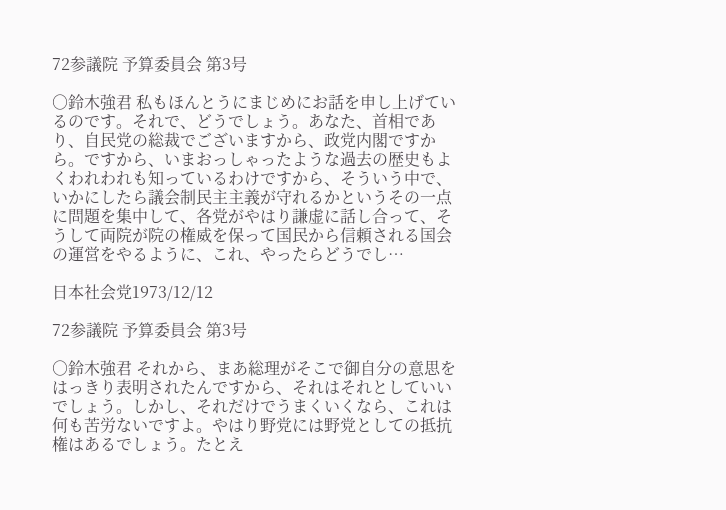72参議院 予算委員会 第3号

○鈴木強君 私もほんとうにまじめにお話を申し上げているのです。それで、どうでしょう。あなた、首相であり、自民党の総裁でございますから、政党内閣ですから。ですから、いまおっしゃったような過去の歴史もよくわれわれも知っているわけですから、そういう中で、いかにしたら議会制民主主義が守れるかというその一点に問題を集中して、各党がやはり謙虚に話し合って、そうして両院が院の権威を保って国民から信頼される国会の運営をやるように、これ、やったらどうでし…

日本社会党1973/12/12

72参議院 予算委員会 第3号

○鈴木強君 それから、まあ総理がそこで御自分の意思をはっきり表明されたんですから、それはそれとしていいでしょう。しかし、それだけでうまくいくなら、これは何も苦労ないですよ。やはり野党には野党としての抵抗権はあるでしょう。たとえ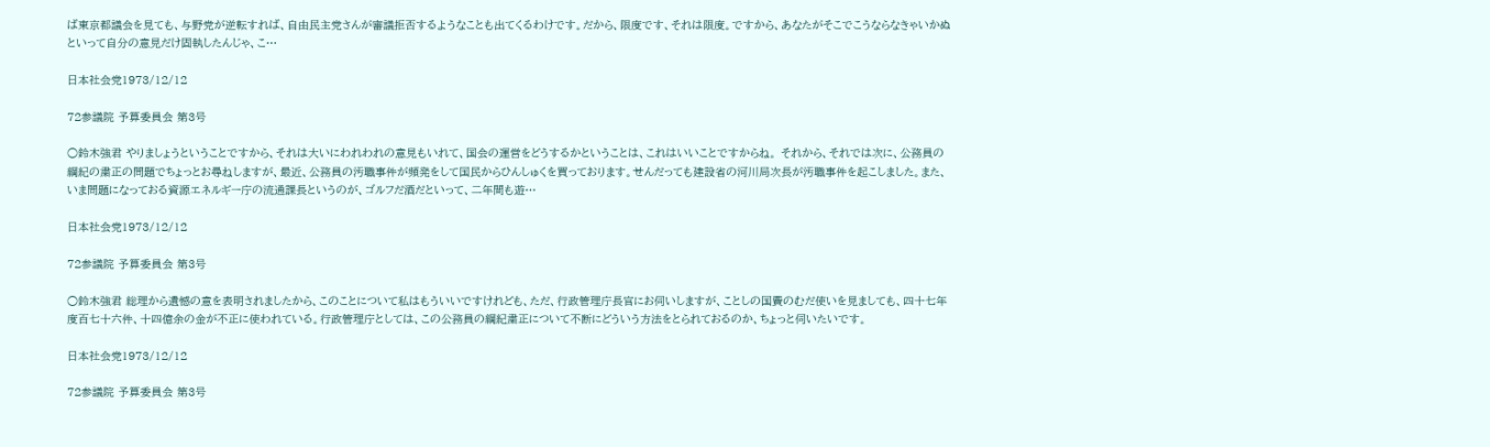ば東京都議会を見ても、与野党が逆転すれば、自由民主党さんが審議拒否するようなことも出てくるわけです。だから、限度です、それは限度。ですから、あなたがそこでこうならなきゃいかぬといって自分の意見だけ固執したんじゃ、こ…

日本社会党1973/12/12

72参議院 予算委員会 第3号

○鈴木強君 やりましょうということですから、それは大いにわれわれの意見もいれて、国会の運営をどうするかということは、これはいいことですからね。 それから、それでは次に、公務員の綱紀の粛正の問題でちょっとお尋ねしますが、最近、公務員の汚職事件が頻発をして国民からひんしゅくを買っております。せんだっても建設省の河川局次長が汚職事件を起こしました。また、いま問題になっておる資源エネルギー庁の流通課長というのが、ゴルフだ酒だといって、二年間も遊…

日本社会党1973/12/12

72参議院 予算委員会 第3号

○鈴木強君 総理から遺憾の意を表明されましたから、このことについて私はもういいですけれども、ただ、行政管理庁長官にお伺いしますが、ことしの国費のむだ使いを見ましても、四十七年度百七十六件、十四億余の金が不正に使われている。行政管理庁としては、この公務員の綱紀粛正について不断にどういう方法をとられておるのか、ちょっと伺いたいです。

日本社会党1973/12/12

72参議院 予算委員会 第3号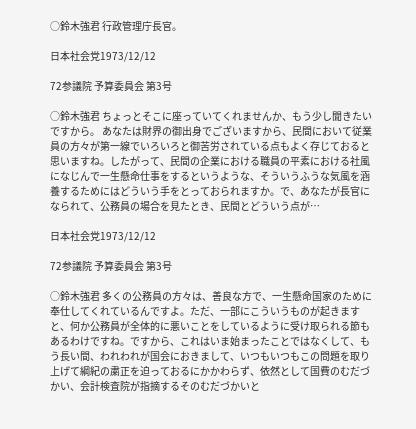○鈴木強君 行政管理庁長官。

日本社会党1973/12/12

72参議院 予算委員会 第3号

○鈴木強君 ちょっとそこに座っていてくれませんか、もう少し聞きたいですから。 あなたは財界の御出身でございますから、民間において従業員の方々が第一線でいろいろと御苦労されている点もよく存じておると思いますね。したがって、民間の企業における職員の平素における社風になじんで一生懸命仕事をするというような、そういうふうな気風を涵養するためにはどういう手をとっておられますか。で、あなたが長官になられて、公務員の場合を見たとき、民間とどういう点が…

日本社会党1973/12/12

72参議院 予算委員会 第3号

○鈴木強君 多くの公務員の方々は、善良な方で、一生懸命国家のために奉仕してくれているんですよ。ただ、一部にこういうものが起きますと、何か公務員が全体的に悪いことをしているように受け取られる節もあるわけですね。ですから、これはいま始まったことではなくして、もう長い間、われわれが国会におきまして、いつもいつもこの問題を取り上げて綱紀の粛正を迫っておるにかかわらず、依然として国費のむだづかい、会計検査院が指摘するそのむだづかいと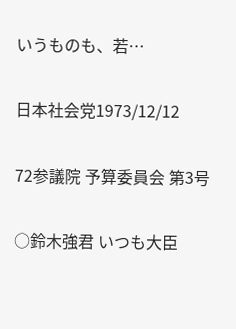いうものも、若…

日本社会党1973/12/12

72参議院 予算委員会 第3号

○鈴木強君 いつも大臣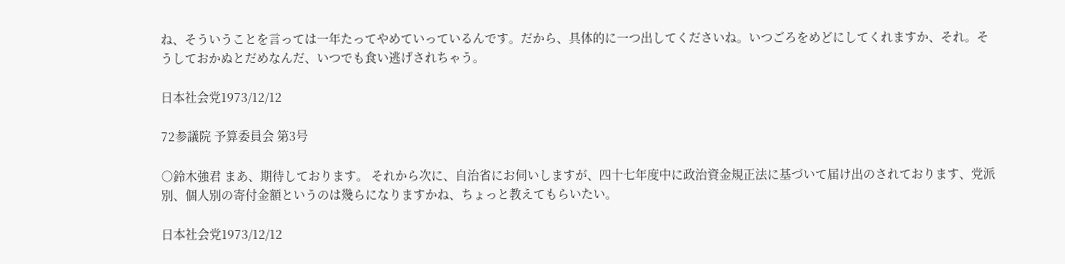ね、そういうことを言っては一年たってやめていっているんです。だから、具体的に一つ出してくださいね。いつごろをめどにしてくれますか、それ。そうしておかぬとだめなんだ、いつでも食い逃げされちゃう。

日本社会党1973/12/12

72参議院 予算委員会 第3号

○鈴木強君 まあ、期待しております。 それから次に、自治省にお伺いしますが、四十七年度中に政治資金規正法に基づいて届け出のされております、党派別、個人別の寄付金額というのは幾らになりますかね、ちょっと教えてもらいたい。

日本社会党1973/12/12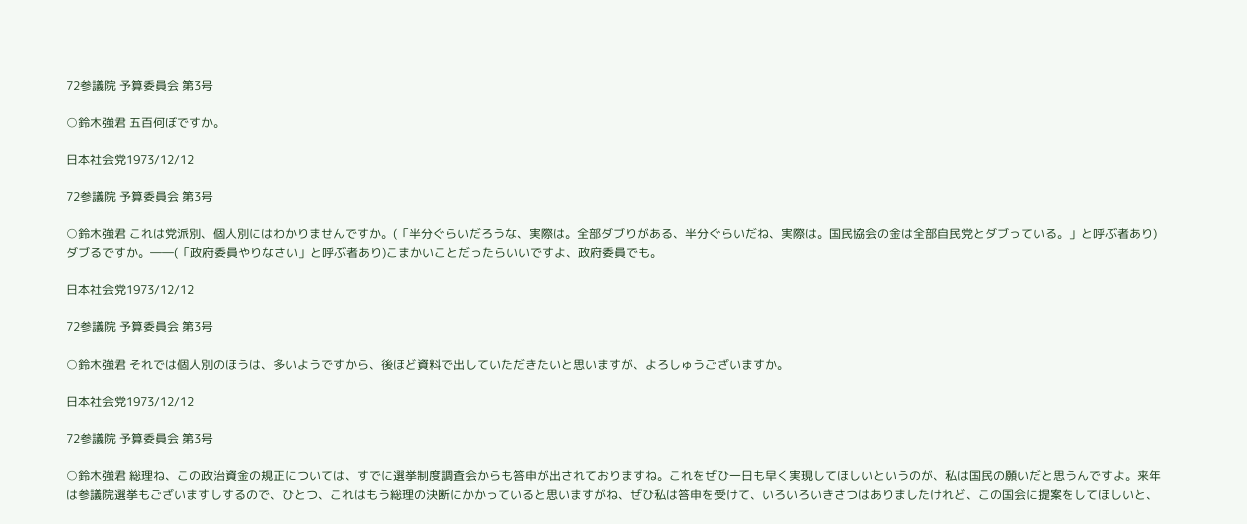72参議院 予算委員会 第3号

○鈴木強君 五百何ぼですか。

日本社会党1973/12/12

72参議院 予算委員会 第3号

○鈴木強君 これは党派別、個人別にはわかりませんですか。(「半分ぐらいだろうな、実際は。全部ダブりがある、半分ぐらいだね、実際は。国民協会の金は全部自民党とダブっている。」と呼ぶ者あり)ダブるですか。――(「政府委員やりなさい」と呼ぶ者あり)こまかいことだったらいいですよ、政府委員でも。

日本社会党1973/12/12

72参議院 予算委員会 第3号

○鈴木強君 それでは個人別のほうは、多いようですから、後ほど資料で出していただきたいと思いますが、よろしゅうございますか。

日本社会党1973/12/12

72参議院 予算委員会 第3号

○鈴木強君 総理ね、この政治資金の規正については、すでに選挙制度調査会からも答申が出されておりますね。これをぜひ一日も早く実現してほしいというのが、私は国民の願いだと思うんですよ。来年は参議院選挙もございますしするので、ひとつ、これはもう総理の決断にかかっていると思いますがね、ぜひ私は答申を受けて、いろいろいきさつはありましたけれど、この国会に提案をしてほしいと、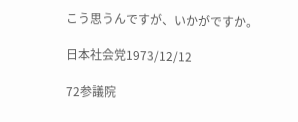こう思うんですが、いかがですか。

日本社会党1973/12/12

72参議院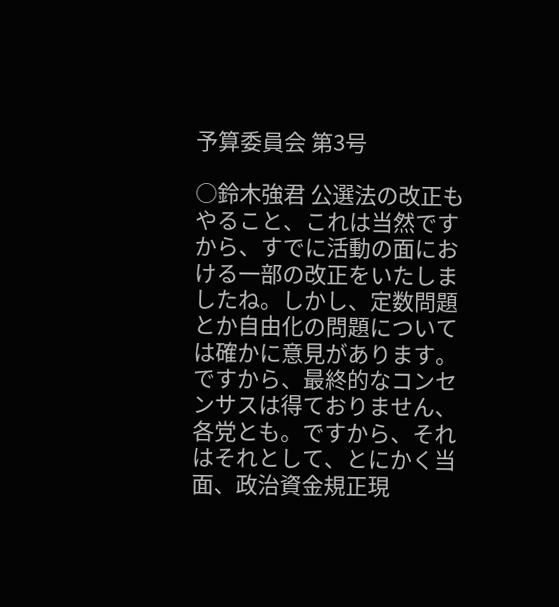予算委員会 第3号

○鈴木強君 公選法の改正もやること、これは当然ですから、すでに活動の面における一部の改正をいたしましたね。しかし、定数問題とか自由化の問題については確かに意見があります。ですから、最終的なコンセンサスは得ておりません、各党とも。ですから、それはそれとして、とにかく当面、政治資金規正現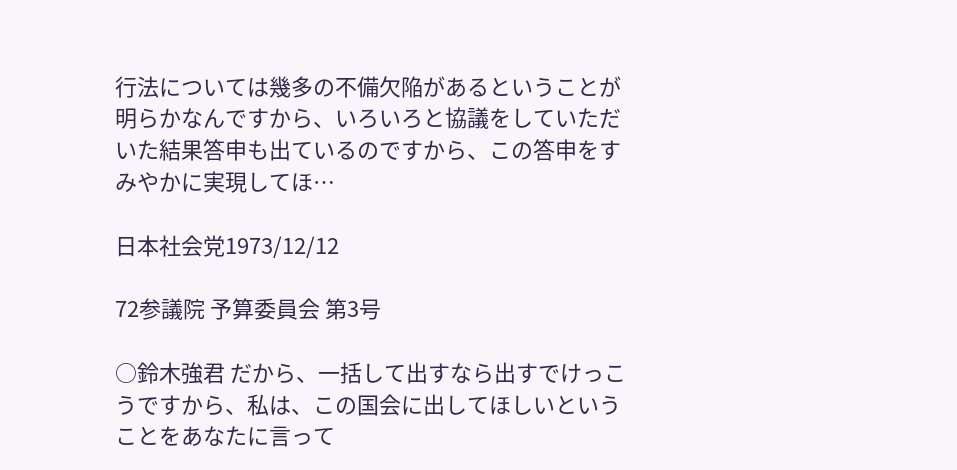行法については幾多の不備欠陥があるということが明らかなんですから、いろいろと協議をしていただいた結果答申も出ているのですから、この答申をすみやかに実現してほ…

日本社会党1973/12/12

72参議院 予算委員会 第3号

○鈴木強君 だから、一括して出すなら出すでけっこうですから、私は、この国会に出してほしいということをあなたに言って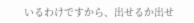いるわけですから、出せるか出せ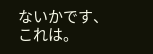ないかです、これは。